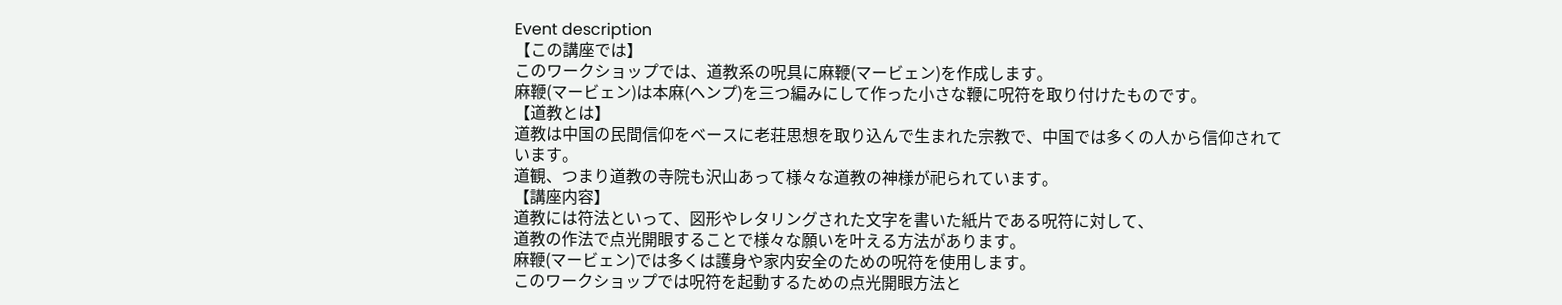Event description
【この講座では】
このワークショップでは、道教系の呪具に麻鞭(マービェン)を作成します。
麻鞭(マービェン)は本麻(ヘンプ)を三つ編みにして作った小さな鞭に呪符を取り付けたものです。
【道教とは】
道教は中国の民間信仰をベースに老荘思想を取り込んで生まれた宗教で、中国では多くの人から信仰されています。
道観、つまり道教の寺院も沢山あって様々な道教の神様が祀られています。
【講座内容】
道教には符法といって、図形やレタリングされた文字を書いた紙片である呪符に対して、
道教の作法で点光開眼することで様々な願いを叶える方法があります。
麻鞭(マービェン)では多くは護身や家内安全のための呪符を使用します。
このワークショップでは呪符を起動するための点光開眼方法と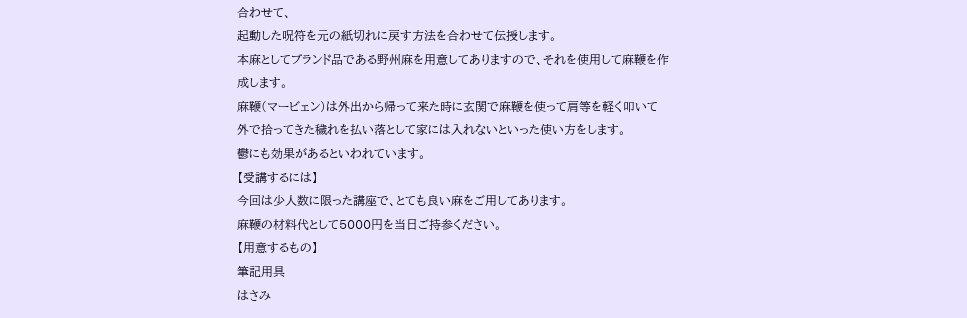合わせて、
起動した呪符を元の紙切れに戻す方法を合わせて伝授します。
本麻としてブランド品である野州麻を用意してありますので、それを使用して麻鞭を作成します。
麻鞭(マービェン)は外出から帰って来た時に玄関で麻鞭を使って肩等を軽く叩いて
外で拾ってきた穢れを払い落として家には入れないといった使い方をします。
鬱にも効果があるといわれています。
【受講するには】
今回は少人数に限った講座で、とても良い麻をご用してあります。
麻鞭の材料代として5000円を当日ご持参ください。
【用意するもの】
筆記用具
はさみ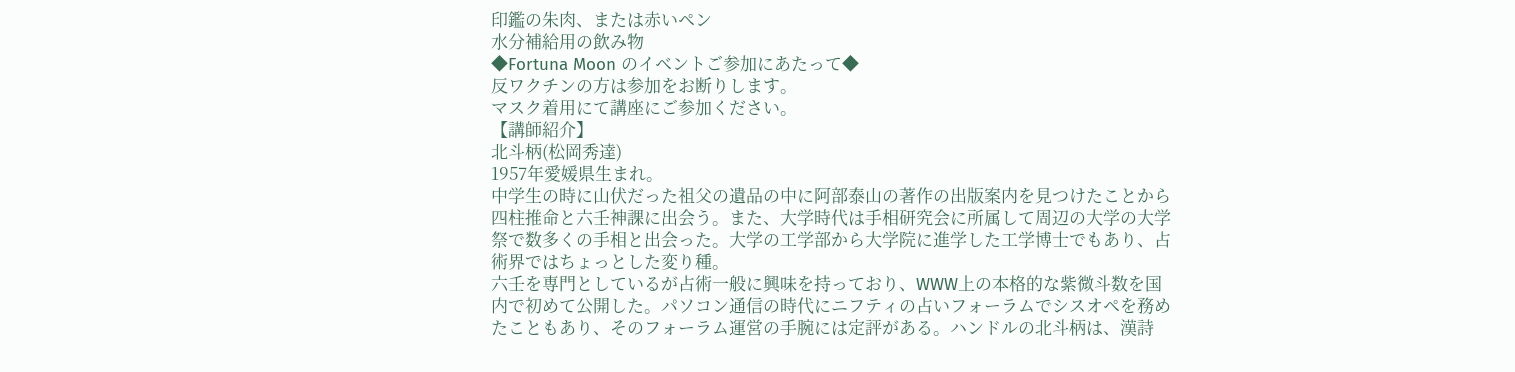印鑑の朱肉、または赤いペン
水分補給用の飲み物
◆Fortuna Moon のイベントご参加にあたって◆
反ワクチンの方は参加をお断りします。
マスク着用にて講座にご参加ください。
【講師紹介】
北斗柄(松岡秀達)
1957年愛媛県生まれ。
中学生の時に山伏だった祖父の遺品の中に阿部泰山の著作の出版案内を見つけたことから四柱推命と六壬神課に出会う。また、大学時代は手相研究会に所属して周辺の大学の大学祭で数多くの手相と出会った。大学の工学部から大学院に進学した工学博士でもあり、占術界ではちょっとした変り種。
六壬を専門としているが占術一般に興味を持っており、WWW上の本格的な紫微斗数を国内で初めて公開した。パソコン通信の時代にニフティの占いフォーラムでシスオペを務めたこともあり、そのフォーラム運営の手腕には定評がある。ハンドルの北斗柄は、漢詩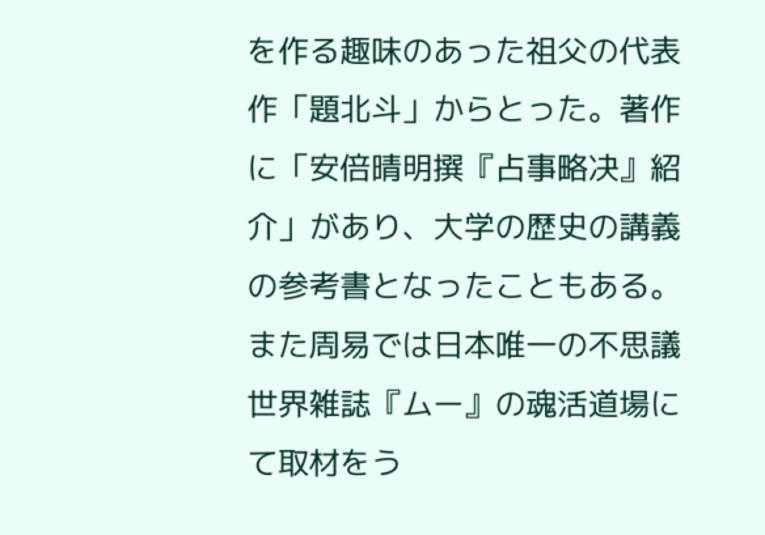を作る趣味のあった祖父の代表作「題北斗」からとった。著作に「安倍晴明撰『占事略决』紹介」があり、大学の歴史の講義の参考書となったこともある。
また周易では日本唯一の不思議世界雑誌『ムー』の魂活道場にて取材をう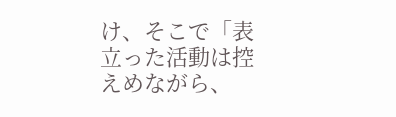け、そこで「表立った活動は控えめながら、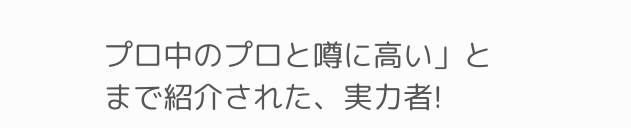プロ中のプロと噂に高い」とまで紹介された、実力者!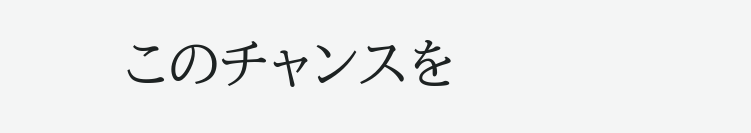このチャンスを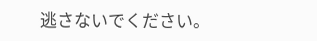逃さないでください。